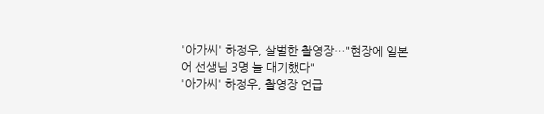'아가씨' 하정우, 살벌한 촬영장…"현장에 일본어 선생님 3명 늘 대기했다"
'아가씨' 하정우, 촬영장 언급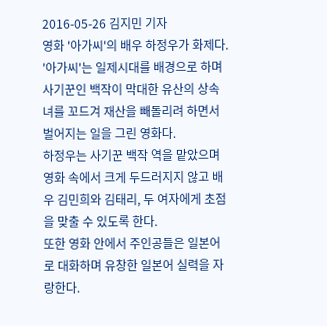2016-05-26 김지민 기자
영화 '아가씨'의 배우 하정우가 화제다.
'아가씨'는 일제시대를 배경으로 하며 사기꾼인 백작이 막대한 유산의 상속녀를 꼬드겨 재산을 빼돌리려 하면서 벌어지는 일을 그린 영화다.
하정우는 사기꾼 백작 역을 맡았으며 영화 속에서 크게 두드러지지 않고 배우 김민희와 김태리, 두 여자에게 초점을 맞출 수 있도록 한다.
또한 영화 안에서 주인공들은 일본어로 대화하며 유창한 일본어 실력을 자랑한다.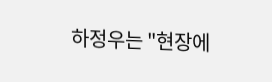하정우는 "현장에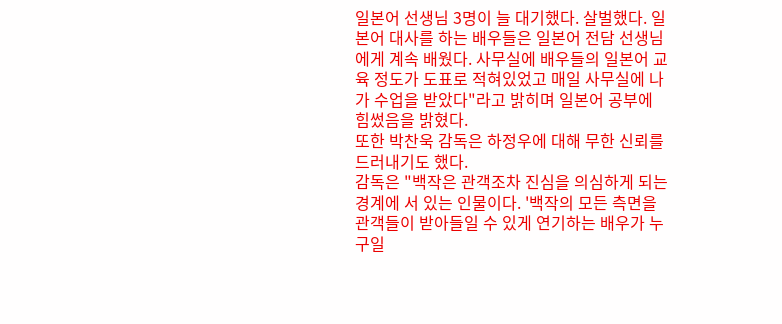일본어 선생님 3명이 늘 대기했다. 살벌했다. 일본어 대사를 하는 배우들은 일본어 전담 선생님에게 계속 배웠다. 사무실에 배우들의 일본어 교육 정도가 도표로 적혀있었고 매일 사무실에 나가 수업을 받았다"라고 밝히며 일본어 공부에 힘썼음을 밝혔다.
또한 박찬욱 감독은 하정우에 대해 무한 신뢰를 드러내기도 했다.
감독은 "백작은 관객조차 진심을 의심하게 되는 경계에 서 있는 인물이다. '백작의 모든 측면을 관객들이 받아들일 수 있게 연기하는 배우가 누구일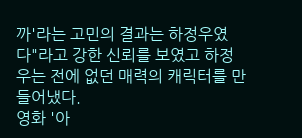까'라는 고민의 결과는 하정우였다"라고 강한 신뢰를 보였고 하정우는 전에 없던 매력의 캐릭터를 만들어냈다.
영화 '아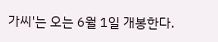가씨'는 오는 6월 1일 개봉한다.